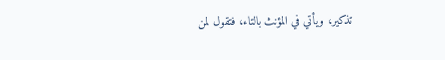تذكير، ويأتي في المؤنث بالتاء، فتقول لمن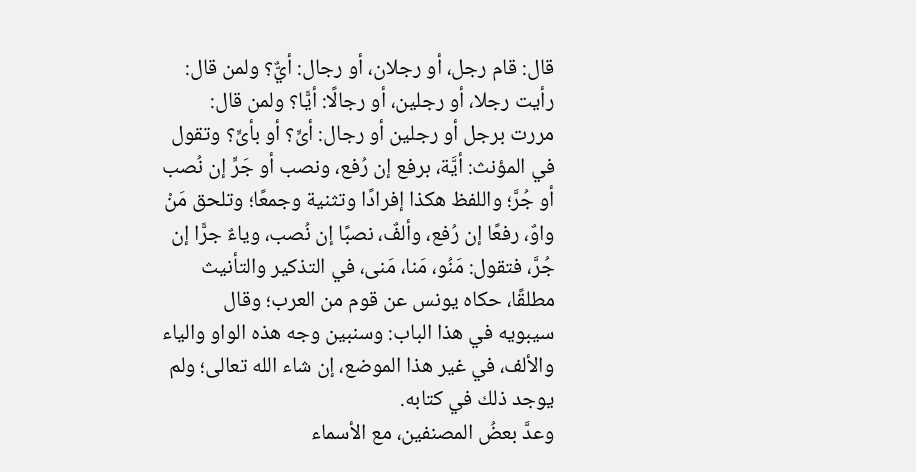قال: قام رجل، أو رجلان، أو رجال: أيٌّ؟ ولمن قال: رأيت رجلا، أو رجلين، أو رجالًا: أيًّا؟ ولمن قال: مررت برجل أو رجلين أو رجال: أىٍّ؟ أو بأىٍّ؟ وتقول في المؤنث: أيَّة، برفع إن رُفع، ونصب أو جَرٍّ إن نُصب أو جُرَّ؛ واللفظ هكذا إفرادًا وتثنية وجمعًا؛ وتلحق مَنْ واوٌ، رفعًا إن رُفع، وألفٌ، نصبًا إن نُصب، وياءٌ جرًّا إن جُرَّ، فتقول: مَنُو، مَنا، مَنى، في التذكير والتأنيث مطلقًا، حكاه يونس عن قوم من العرب؛ وقال سيبويه في هذا الباب: وسنبين وجه هذه الواو والياء والألف، في غير هذا الموضع، إن شاء الله تعالى؛ ولم يوجد ذلك في كتابه.
وعدَّ بعضُ المصنفين، مع الأسماء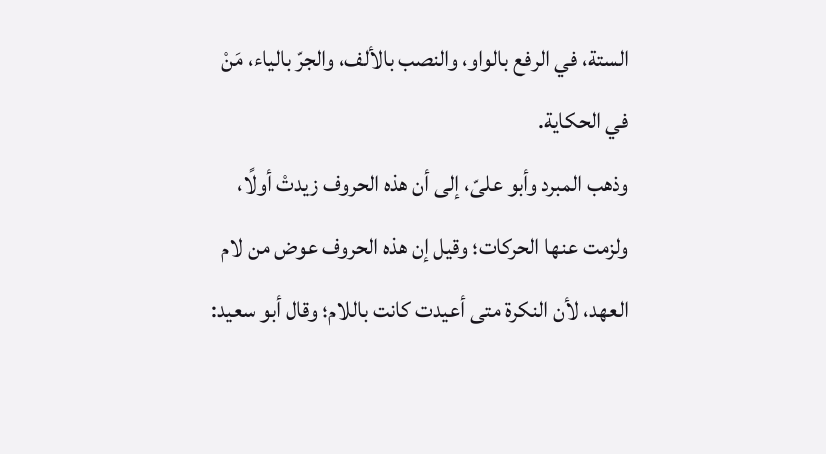الستة، في الرفع بالواو، والنصب بالألف، والجرّ بالياء، مَنْ في الحكاية.
وذهب المبرد وأبو علىّ، إلى أن هذه الحروف زيدتْ أولًا، ولزمت عنها الحركات؛ وقيل إن هذه الحروف عوض من لام العهد، لأن النكرة متى أعيدت كانت باللام؛ وقال أبو سعيد: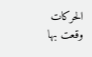الحركات وقعت بها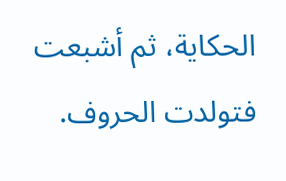الحكاية، ثم أشبعت فتولدت الحروف.